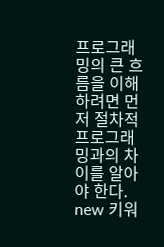프로그래밍의 큰 흐름을 이해하려면 먼저 절차적 프로그래밍과의 차이를 알아야 한다.
new 키워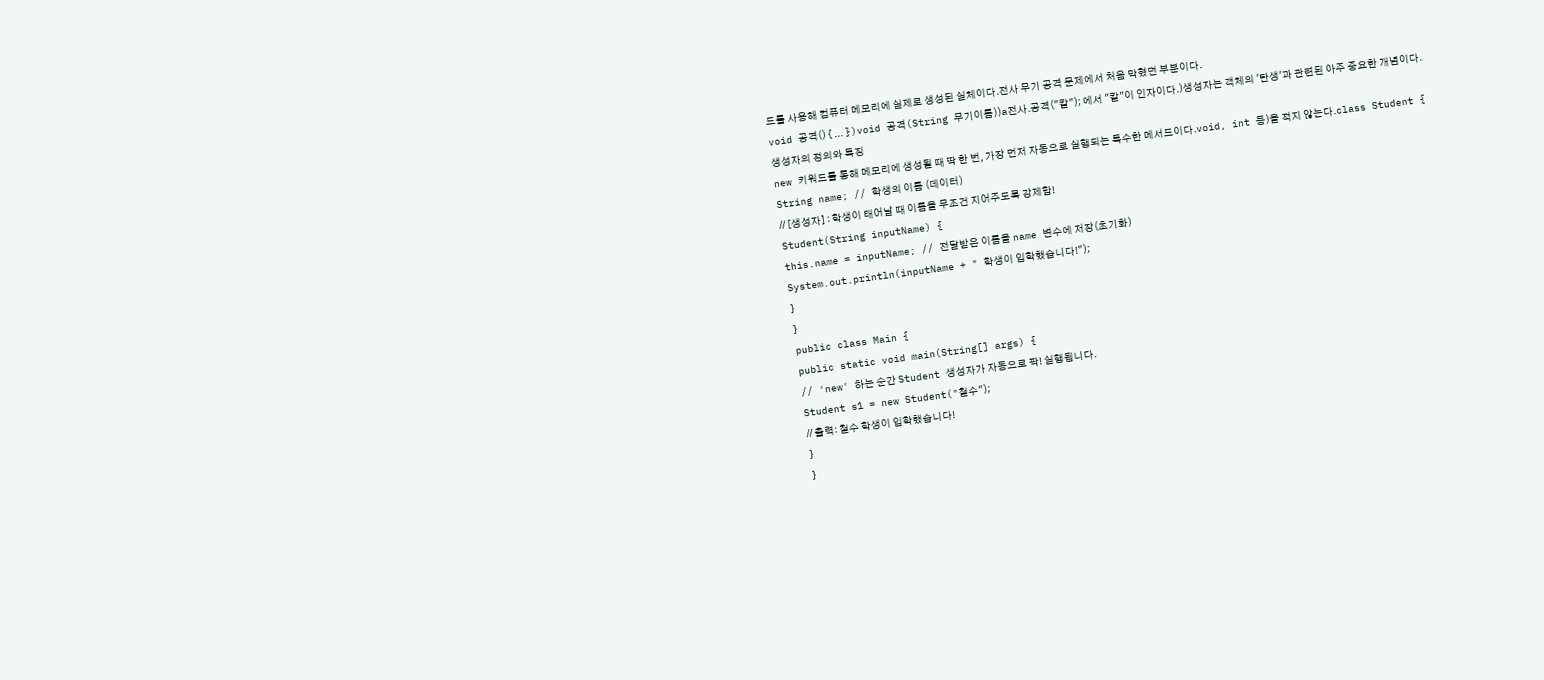드를 사용해 컴퓨터 메모리에 실제로 생성된 실체이다.전사 무기 공격 문제에서 처음 막혔던 부분이다.
void 공격() { ... })void 공격(String 무기이름))a전사.공격("칼"); 에서 "칼"이 인자이다.)생성자는 객체의 '탄생'과 관련된 아주 중요한 개념이다.
생성자의 정의와 특징
new 키워드를 통해 메모리에 생성될 때 딱 한 번, 가장 먼저 자동으로 실행되는 특수한 메서드이다.void, int 등)을 적지 않는다.class Student {
String name; // 학생의 이름 (데이터)
// [생성자] : 학생이 태어날 때 이름을 무조건 지어주도록 강제함!
Student(String inputName) {
this.name = inputName; // 전달받은 이름을 name 변수에 저장(초기화)
System.out.println(inputName + " 학생이 입학했습니다!");
}
}
public class Main {
public static void main(String[] args) {
// 'new' 하는 순간 Student 생성자가 자동으로 팍! 실행됩니다.
Student s1 = new Student("철수");
// 출력: 철수 학생이 입학했습니다!
}
}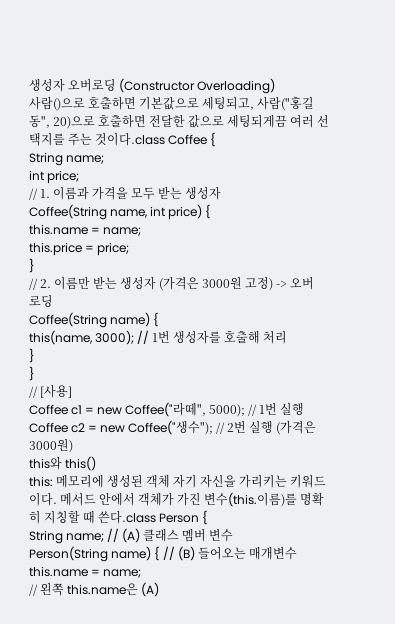생성자 오버로딩 (Constructor Overloading)
사람()으로 호출하면 기본값으로 세팅되고, 사람("홍길동", 20)으로 호출하면 전달한 값으로 세팅되게끔 여러 선택지를 주는 것이다.class Coffee {
String name;
int price;
// 1. 이름과 가격을 모두 받는 생성자
Coffee(String name, int price) {
this.name = name;
this.price = price;
}
// 2. 이름만 받는 생성자 (가격은 3000원 고정) -> 오버로딩
Coffee(String name) {
this(name, 3000); // 1번 생성자를 호출해 처리
}
}
// [사용]
Coffee c1 = new Coffee("라떼", 5000); // 1번 실행
Coffee c2 = new Coffee("생수"); // 2번 실행 (가격은 3000원)
this와 this()
this: 메모리에 생성된 객체 자기 자신을 가리키는 키워드이다. 메서드 안에서 객체가 가진 변수(this.이름)를 명확히 지칭할 때 쓴다.class Person {
String name; // (A) 클래스 멤버 변수
Person(String name) { // (B) 들어오는 매개변수
this.name = name;
// 왼쪽 this.name은 (A)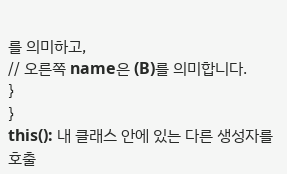를 의미하고,
// 오른쪽 name은 (B)를 의미합니다.
}
}
this(): 내 클래스 안에 있는 다른 생성자를 호출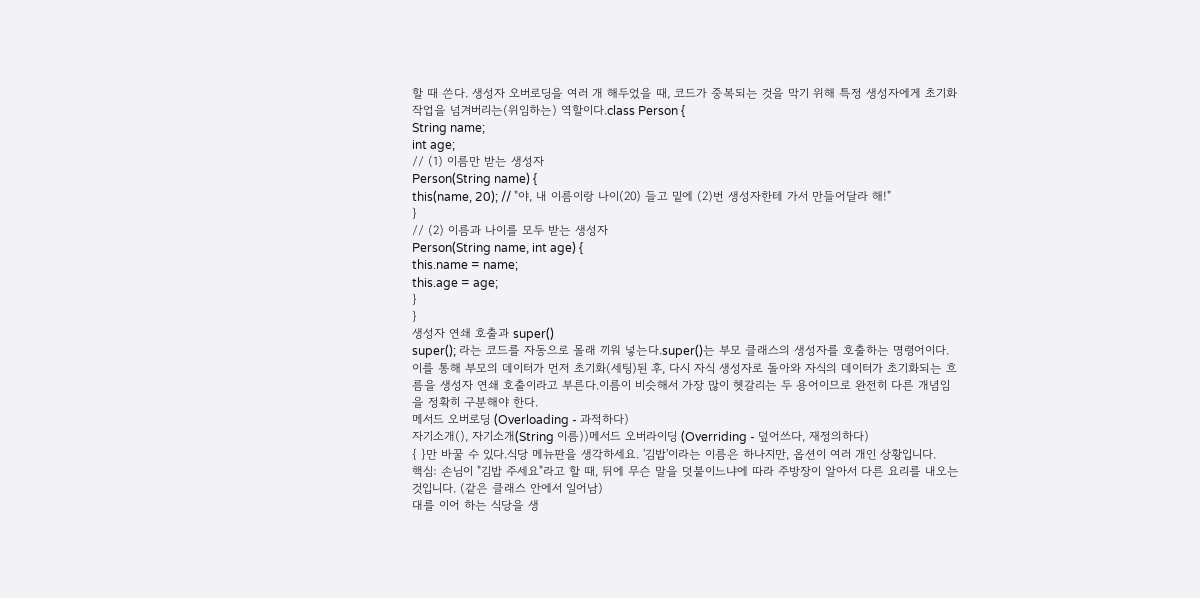할 때 쓴다. 생성자 오버로딩을 여러 개 해두었을 때, 코드가 중복되는 것을 막기 위해 특정 생성자에게 초기화 작업을 넘겨버리는(위임하는) 역할이다.class Person {
String name;
int age;
// (1) 이름만 받는 생성자
Person(String name) {
this(name, 20); // "야, 내 이름이랑 나이(20) 들고 밑에 (2)번 생성자한테 가서 만들어달라 해!"
}
// (2) 이름과 나이를 모두 받는 생성자
Person(String name, int age) {
this.name = name;
this.age = age;
}
}
생성자 연쇄 호출과 super()
super(); 라는 코드를 자동으로 몰래 끼워 넣는다.super()는 부모 클래스의 생성자를 호출하는 명령어이다. 이를 통해 부모의 데이터가 먼저 초기화(세팅)된 후, 다시 자식 생성자로 돌아와 자식의 데이터가 초기화되는 흐름을 생성자 연쇄 호출이라고 부른다.이름이 비슷해서 가장 많이 헷갈리는 두 용어이므로 완전히 다른 개념임을 정확히 구분해야 한다.
메서드 오버로딩 (Overloading - 과적하다)
자기소개(), 자기소개(String 이름))메서드 오버라이딩 (Overriding - 덮어쓰다, 재정의하다)
{ }만 바꿀 수 있다.식당 메뉴판을 생각하세요. '김밥'이라는 이름은 하나지만, 옵션이 여러 개인 상황입니다.
핵심: 손님이 "김밥 주세요"라고 할 때, 뒤에 무슨 말을 덧붙이느냐에 따라 주방장이 알아서 다른 요리를 내오는 것입니다. (같은 클래스 안에서 일어남)
대를 이어 하는 식당을 생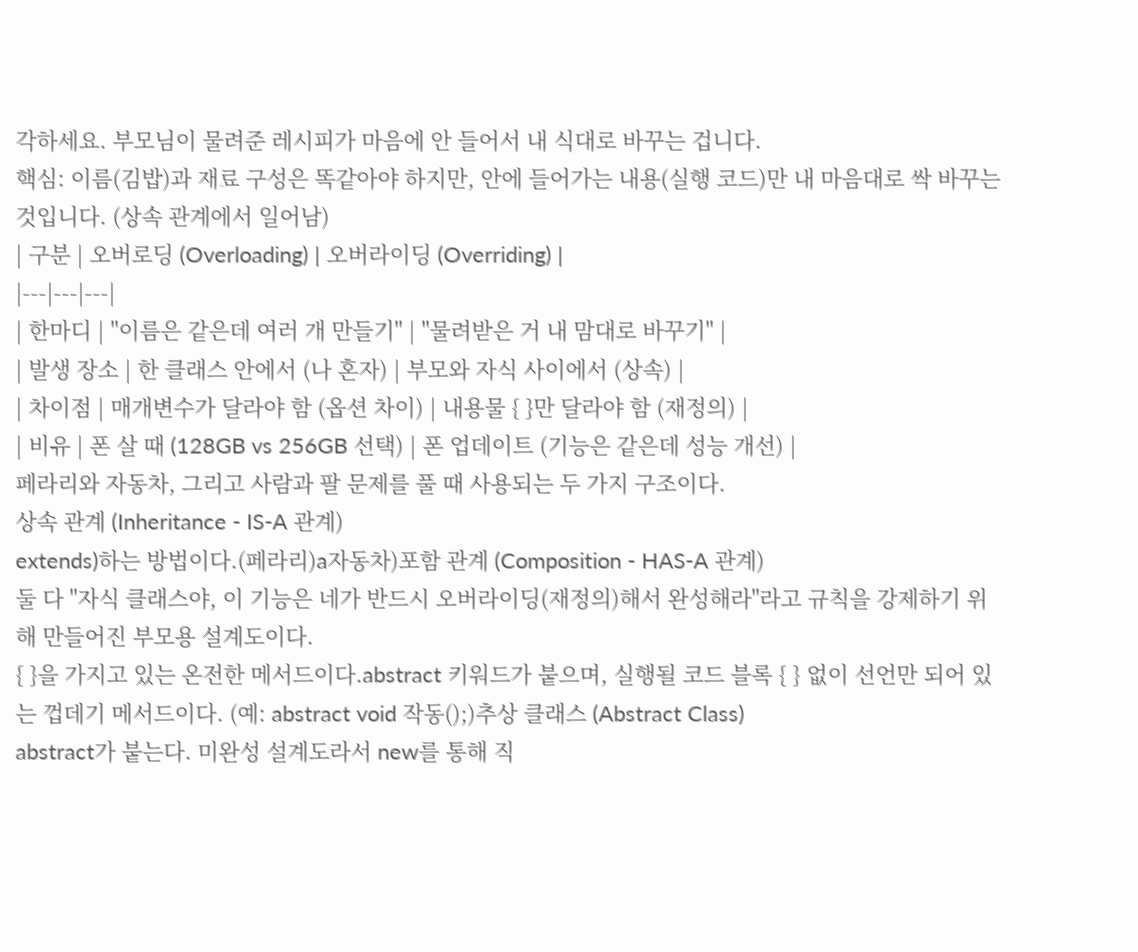각하세요. 부모님이 물려준 레시피가 마음에 안 들어서 내 식대로 바꾸는 겁니다.
핵심: 이름(김밥)과 재료 구성은 똑같아야 하지만, 안에 들어가는 내용(실행 코드)만 내 마음대로 싹 바꾸는 것입니다. (상속 관계에서 일어남)
| 구분 | 오버로딩 (Overloading) | 오버라이딩 (Overriding) |
|---|---|---|
| 한마디 | "이름은 같은데 여러 개 만들기" | "물려받은 거 내 맘대로 바꾸기" |
| 발생 장소 | 한 클래스 안에서 (나 혼자) | 부모와 자식 사이에서 (상속) |
| 차이점 | 매개변수가 달라야 함 (옵션 차이) | 내용물 { }만 달라야 함 (재정의) |
| 비유 | 폰 살 때 (128GB vs 256GB 선택) | 폰 업데이트 (기능은 같은데 성능 개선) |
페라리와 자동차, 그리고 사람과 팔 문제를 풀 때 사용되는 두 가지 구조이다.
상속 관계 (Inheritance - IS-A 관계)
extends)하는 방법이다.(페라리)a자동차)포함 관계 (Composition - HAS-A 관계)
둘 다 "자식 클래스야, 이 기능은 네가 반드시 오버라이딩(재정의)해서 완성해라"라고 규칙을 강제하기 위해 만들어진 부모용 설계도이다.
{ }을 가지고 있는 온전한 메서드이다.abstract 키워드가 붙으며, 실행될 코드 블록 { } 없이 선언만 되어 있는 껍데기 메서드이다. (예: abstract void 작동();)추상 클래스 (Abstract Class)
abstract가 붙는다. 미완성 설계도라서 new를 통해 직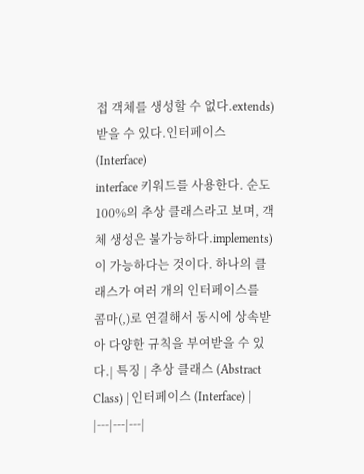접 객체를 생성할 수 없다.extends) 받을 수 있다.인터페이스 (Interface)
interface 키워드를 사용한다. 순도 100%의 추상 클래스라고 보며, 객체 생성은 불가능하다.implements)이 가능하다는 것이다. 하나의 클래스가 여러 개의 인터페이스를 콤마(,)로 연결해서 동시에 상속받아 다양한 규칙을 부여받을 수 있다.| 특징 | 추상 클래스 (Abstract Class) | 인터페이스 (Interface) |
|---|---|---|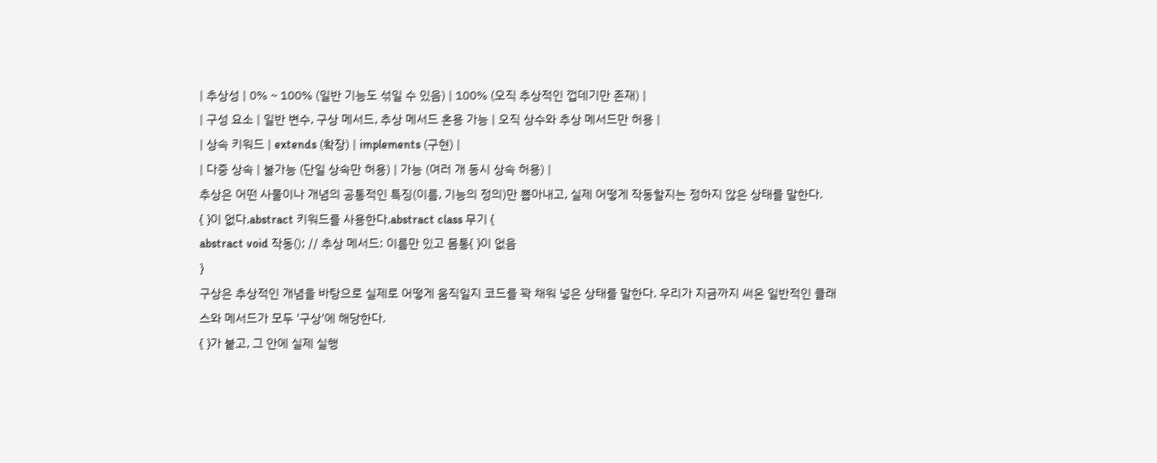| 추상성 | 0% ~ 100% (일반 기능도 섞일 수 있음) | 100% (오직 추상적인 껍데기만 존재) |
| 구성 요소 | 일반 변수, 구상 메서드, 추상 메서드 혼용 가능 | 오직 상수와 추상 메서드만 허용 |
| 상속 키워드 | extends (확장) | implements (구현) |
| 다중 상속 | 불가능 (단일 상속만 허용) | 가능 (여러 개 동시 상속 허용) |
추상은 어떤 사물이나 개념의 공통적인 특징(이름, 기능의 정의)만 뽑아내고, 실제 어떻게 작동할지는 정하지 않은 상태를 말한다.
{ }이 없다.abstract 키워드를 사용한다.abstract class 무기 {
abstract void 작동(); // 추상 메서드: 이름만 있고 몸통{ }이 없음
}
구상은 추상적인 개념을 바탕으로 실제로 어떻게 움직일지 코드를 꽉 채워 넣은 상태를 말한다. 우리가 지금까지 써온 일반적인 클래스와 메서드가 모두 '구상'에 해당한다.
{ }가 붙고, 그 안에 실제 실행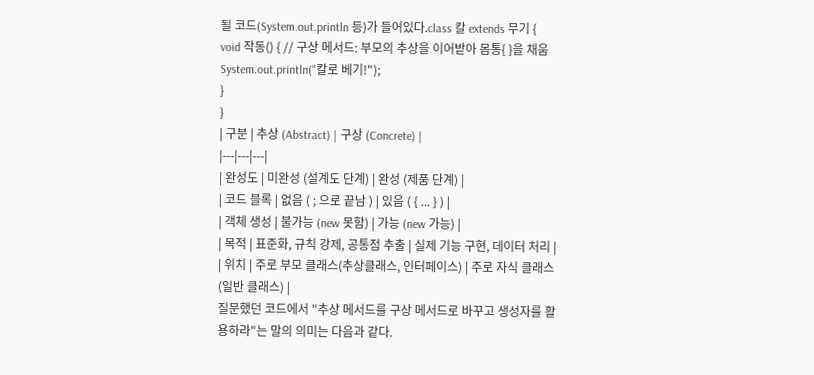될 코드(System.out.println 등)가 들어있다.class 칼 extends 무기 {
void 작동() { // 구상 메서드: 부모의 추상을 이어받아 몸통{ }을 채움
System.out.println("칼로 베기!");
}
}
| 구분 | 추상 (Abstract) | 구상 (Concrete) |
|---|---|---|
| 완성도 | 미완성 (설계도 단계) | 완성 (제품 단계) |
| 코드 블록 | 없음 ( ; 으로 끝남 ) | 있음 ( { ... } ) |
| 객체 생성 | 불가능 (new 못함) | 가능 (new 가능) |
| 목적 | 표준화, 규칙 강제, 공통점 추출 | 실제 기능 구현, 데이터 처리 |
| 위치 | 주로 부모 클래스(추상클래스, 인터페이스) | 주로 자식 클래스(일반 클래스) |
질문했던 코드에서 "추상 메서드를 구상 메서드로 바꾸고 생성자를 활용하라"는 말의 의미는 다음과 같다.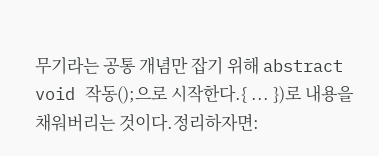무기라는 공통 개념만 잡기 위해 abstract void 작동();으로 시작한다.{ ... })로 내용을 채워버리는 것이다.정리하자면: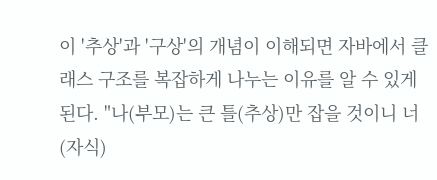이 '추상'과 '구상'의 개념이 이해되면 자바에서 클래스 구조를 복잡하게 나누는 이유를 알 수 있게 된다. "나(부모)는 큰 틀(추상)만 잡을 것이니 너(자식)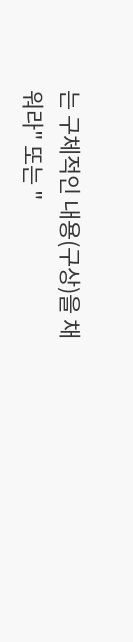는 구체적인 내용(구상)을 채워라" 또는 "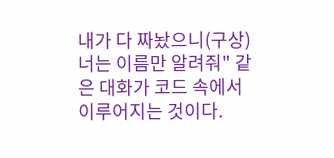내가 다 짜놨으니(구상) 너는 이름만 알려줘" 같은 대화가 코드 속에서 이루어지는 것이다.